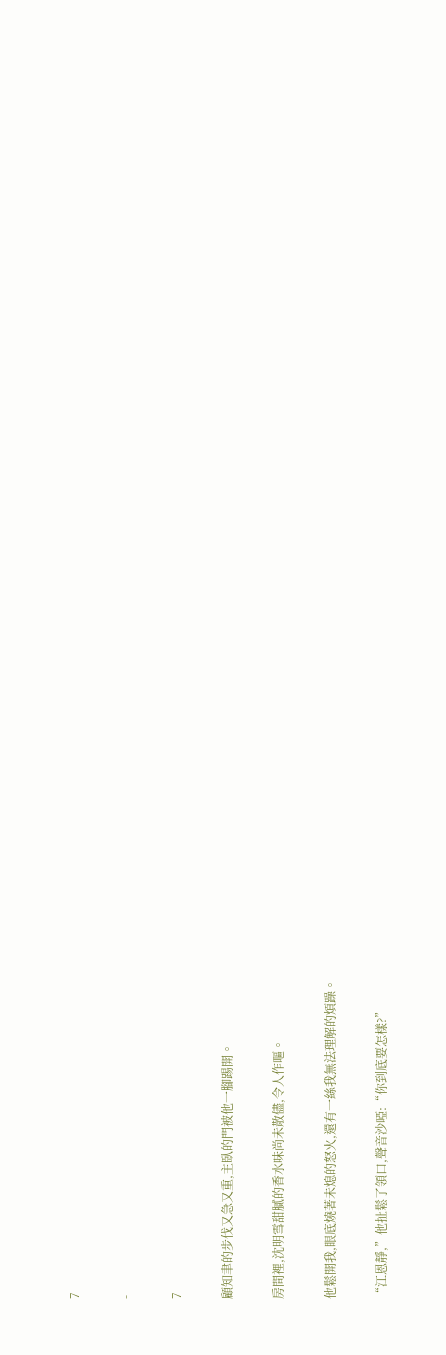7

-

7

顧知聿的步伐又急又重,主臥的門被他一腳踢開。

房間裡,沈明雪甜膩的香水味尚未散儘,令人作嘔。

他鬆開我,眼底燒著未熄的怒火,還有一絲我無法理解的煩躁。

“江恩靜,”他扯鬆了領口,聲音沙啞:“你到底要怎樣?”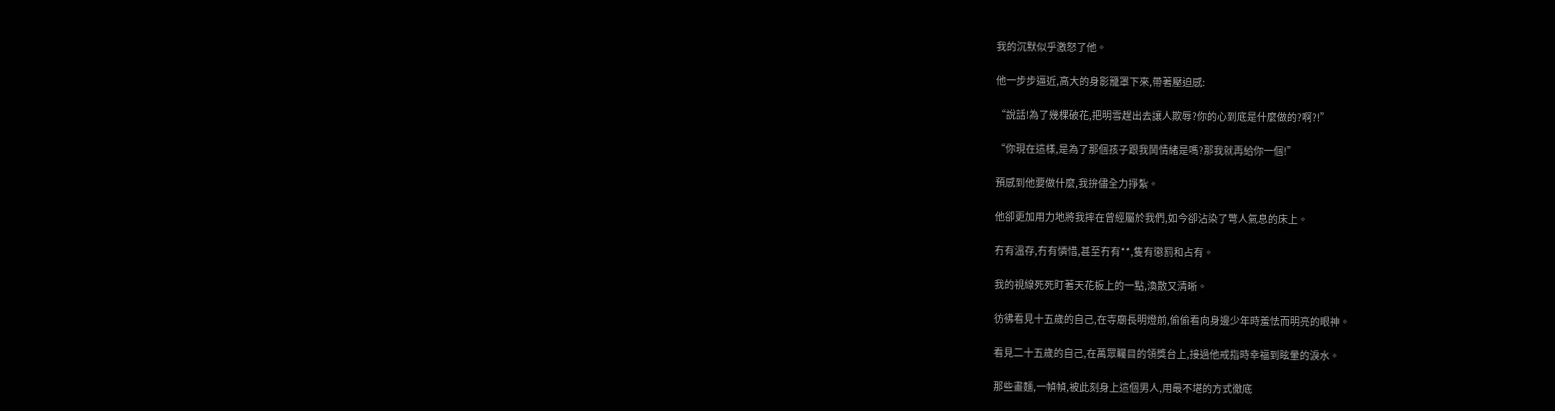我的沉默似乎激怒了他。

他一步步逼近,高大的身影籠罩下來,帶著壓迫感:

“說話!為了幾棵破花,把明雪趕出去讓人欺辱?你的心到底是什麼做的?啊?!”

“你現在這樣,是為了那個孩子跟我鬨情緒是嗎?那我就再給你一個!”

預感到他要做什麼,我拚儘全力掙紮。

他卻更加用力地將我摔在曾經屬於我們,如今卻沾染了彆人氣息的床上。

冇有溫存,冇有憐惜,甚至冇有**,隻有懲罰和占有。

我的視線死死盯著天花板上的一點,渙散又清晰。

彷彿看見十五歲的自己,在寺廟長明燈前,偷偷看向身邊少年時羞怯而明亮的眼神。

看見二十五歲的自己,在萬眾矚目的領獎台上,接過他戒指時幸福到眩暈的淚水。

那些畫麵,一幀幀,被此刻身上這個男人,用最不堪的方式徹底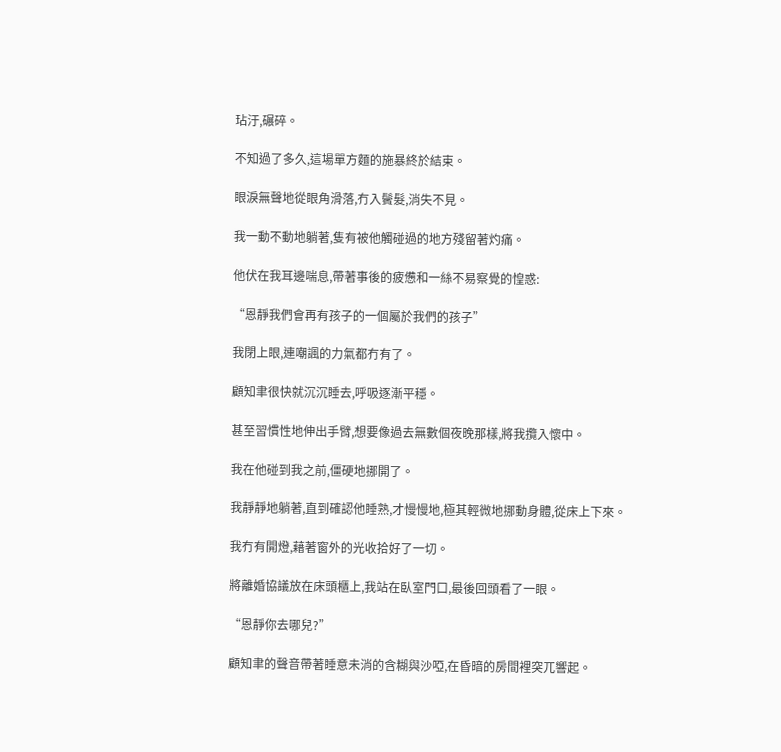玷汙,碾碎。

不知過了多久,這場單方麵的施暴終於結束。

眼淚無聲地從眼角滑落,冇入鬢髮,消失不見。

我一動不動地躺著,隻有被他觸碰過的地方殘留著灼痛。

他伏在我耳邊喘息,帶著事後的疲憊和一絲不易察覺的惶惑:

“恩靜我們會再有孩子的一個屬於我們的孩子”

我閉上眼,連嘲諷的力氣都冇有了。

顧知聿很快就沉沉睡去,呼吸逐漸平穩。

甚至習慣性地伸出手臂,想要像過去無數個夜晚那樣,將我攬入懷中。

我在他碰到我之前,僵硬地挪開了。

我靜靜地躺著,直到確認他睡熟,才慢慢地,極其輕微地挪動身體,從床上下來。

我冇有開燈,藉著窗外的光收拾好了一切。

將離婚協議放在床頭櫃上,我站在臥室門口,最後回頭看了一眼。

“恩靜你去哪兒?”

顧知聿的聲音帶著睡意未消的含糊與沙啞,在昏暗的房間裡突兀響起。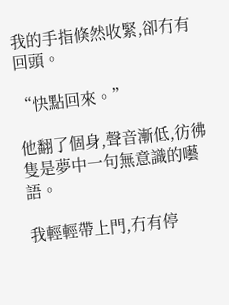我的手指倏然收緊,卻冇有回頭。

“快點回來。”

他翻了個身,聲音漸低,彷彿隻是夢中一句無意識的囈語。

我輕輕帶上門,冇有停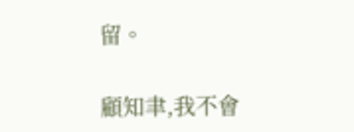留。

顧知聿,我不會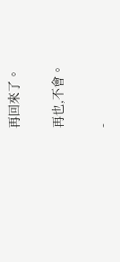再回來了。

再也,不會。

-